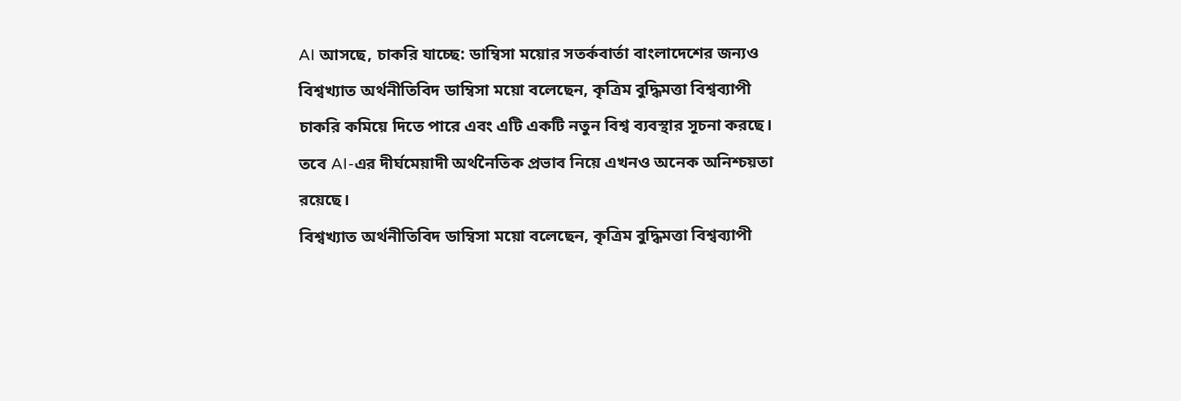AI আসছে, চাকরি যাচ্ছে: ডাম্বিসা ময়োর সতর্কবার্তা বাংলাদেশের জন্যও
বিশ্বখ্যাত অর্থনীতিবিদ ডাম্বিসা ময়ো বলেছেন, কৃত্রিম বুদ্ধিমত্তা বিশ্বব্যাপী চাকরি কমিয়ে দিতে পারে এবং এটি একটি নতুন বিশ্ব ব্যবস্থার সূচনা করছে। তবে AI-এর দীর্ঘমেয়াদী অর্থনৈতিক প্রভাব নিয়ে এখনও অনেক অনিশ্চয়তা রয়েছে।
বিশ্বখ্যাত অর্থনীতিবিদ ডাম্বিসা ময়ো বলেছেন, কৃত্রিম বুদ্ধিমত্তা বিশ্বব্যাপী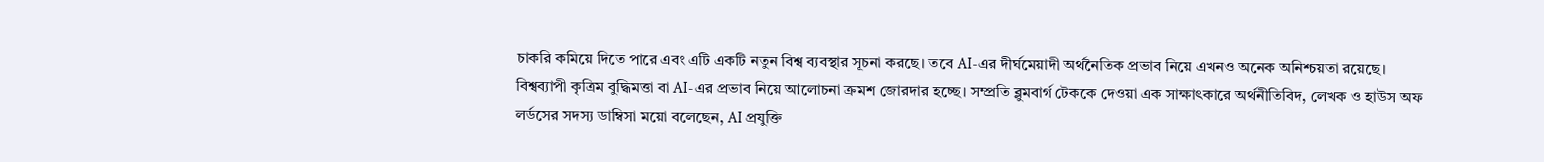চাকরি কমিয়ে দিতে পারে এবং এটি একটি নতুন বিশ্ব ব্যবস্থার সূচনা করছে। তবে AI-এর দীর্ঘমেয়াদী অর্থনৈতিক প্রভাব নিয়ে এখনও অনেক অনিশ্চয়তা রয়েছে।
বিশ্বব্যাপী কৃত্রিম বুদ্ধিমত্তা বা AI-এর প্রভাব নিয়ে আলোচনা ক্রমশ জোরদার হচ্ছে। সম্প্রতি ব্লুমবার্গ টেককে দেওয়া এক সাক্ষাৎকারে অর্থনীতিবিদ, লেখক ও হাউস অফ লর্ডসের সদস্য ডাম্বিসা ময়ো বলেছেন, AI প্রযুক্তি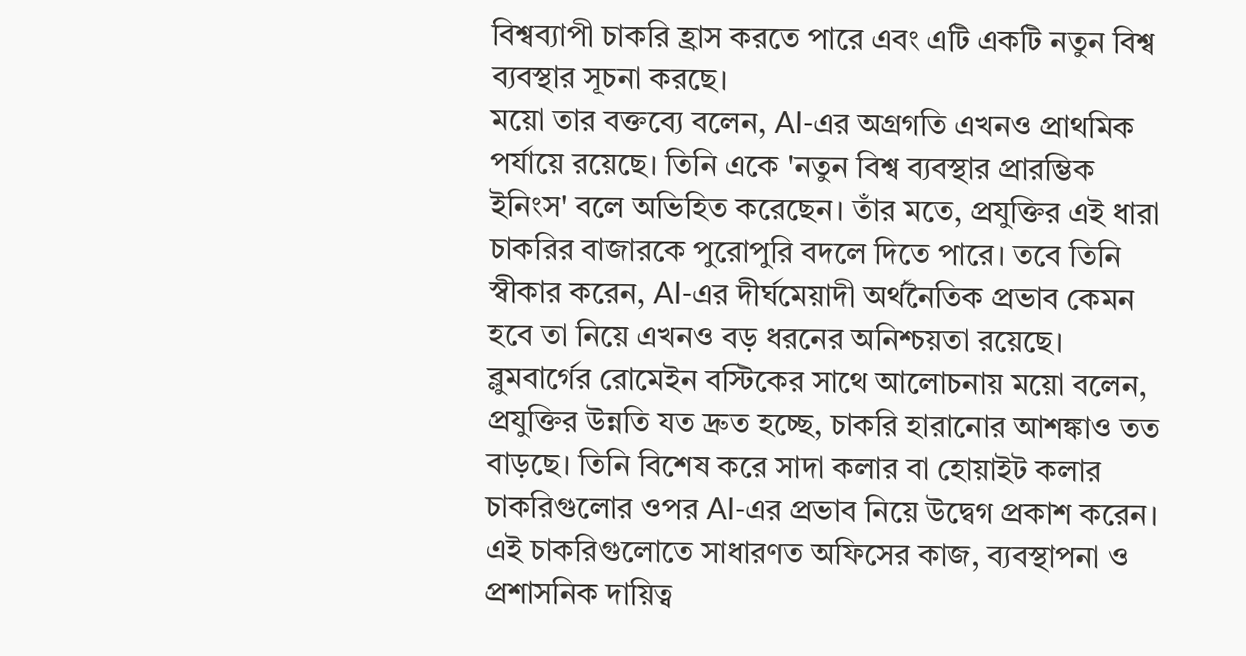বিশ্বব্যাপী চাকরি হ্রাস করতে পারে এবং এটি একটি নতুন বিশ্ব ব্যবস্থার সূচনা করছে।
ময়ো তার বক্তব্যে বলেন, AI-এর অগ্রগতি এখনও প্রাথমিক পর্যায়ে রয়েছে। তিনি একে 'নতুন বিশ্ব ব্যবস্থার প্রারম্ভিক ইনিংস' বলে অভিহিত করেছেন। তাঁর মতে, প্রযুক্তির এই ধারা চাকরির বাজারকে পুরোপুরি বদলে দিতে পারে। তবে তিনি স্বীকার করেন, AI-এর দীর্ঘমেয়াদী অর্থনৈতিক প্রভাব কেমন হবে তা নিয়ে এখনও বড় ধরনের অনিশ্চয়তা রয়েছে।
ব্লুমবার্গের রোমেইন বস্টিকের সাথে আলোচনায় ময়ো বলেন, প্রযুক্তির উন্নতি যত দ্রুত হচ্ছে, চাকরি হারানোর আশঙ্কাও তত বাড়ছে। তিনি বিশেষ করে সাদা কলার বা হোয়াইট কলার চাকরিগুলোর ওপর AI-এর প্রভাব নিয়ে উদ্বেগ প্রকাশ করেন। এই চাকরিগুলোতে সাধারণত অফিসের কাজ, ব্যবস্থাপনা ও প্রশাসনিক দায়িত্ব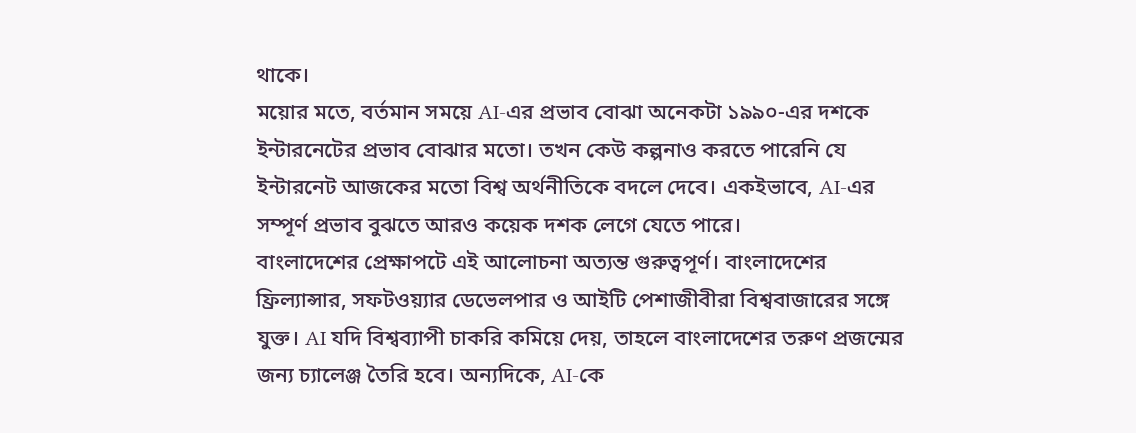থাকে।
ময়োর মতে, বর্তমান সময়ে AI-এর প্রভাব বোঝা অনেকটা ১৯৯০-এর দশকে ইন্টারনেটের প্রভাব বোঝার মতো। তখন কেউ কল্পনাও করতে পারেনি যে ইন্টারনেট আজকের মতো বিশ্ব অর্থনীতিকে বদলে দেবে। একইভাবে, AI-এর সম্পূর্ণ প্রভাব বুঝতে আরও কয়েক দশক লেগে যেতে পারে।
বাংলাদেশের প্রেক্ষাপটে এই আলোচনা অত্যন্ত গুরুত্বপূর্ণ। বাংলাদেশের ফ্রিল্যান্সার, সফটওয়্যার ডেভেলপার ও আইটি পেশাজীবীরা বিশ্ববাজারের সঙ্গে যুক্ত। AI যদি বিশ্বব্যাপী চাকরি কমিয়ে দেয়, তাহলে বাংলাদেশের তরুণ প্রজন্মের জন্য চ্যালেঞ্জ তৈরি হবে। অন্যদিকে, AI-কে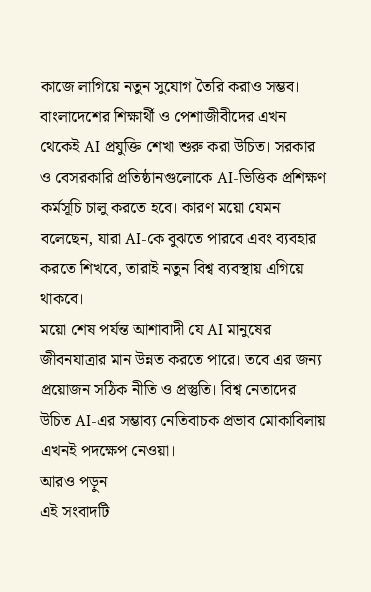কাজে লাগিয়ে নতুন সুযোগ তৈরি করাও সম্ভব।
বাংলাদেশের শিক্ষার্থী ও পেশাজীবীদের এখন থেকেই AI প্রযুক্তি শেখা শুরু করা উচিত। সরকার ও বেসরকারি প্রতিষ্ঠানগুলোকে AI-ভিত্তিক প্রশিক্ষণ কর্মসূচি চালু করতে হবে। কারণ ময়ো যেমন বলেছেন, যারা AI-কে বুঝতে পারবে এবং ব্যবহার করতে শিখবে, তারাই নতুন বিশ্ব ব্যবস্থায় এগিয়ে থাকবে।
ময়ো শেষ পর্যন্ত আশাবাদী যে AI মানুষের জীবনযাত্রার মান উন্নত করতে পারে। তবে এর জন্য প্রয়োজন সঠিক নীতি ও প্রস্তুতি। বিশ্ব নেতাদের উচিত AI-এর সম্ভাব্য নেতিবাচক প্রভাব মোকাবিলায় এখনই পদক্ষেপ নেওয়া।
আরও পড়ুন
এই সংবাদটি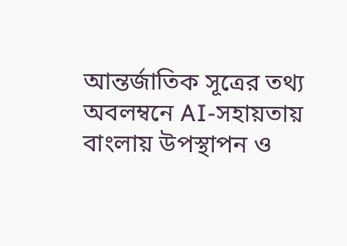আন্তর্জাতিক সূত্রের তথ্য অবলম্বনে AI-সহায়তায় বাংলায় উপস্থাপন ও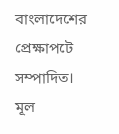বাংলাদেশের প্রেক্ষাপটে সম্পাদিত। মূল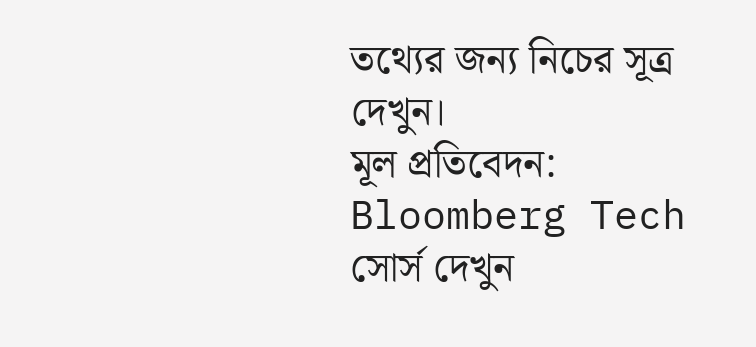তথ্যের জন্য নিচের সূত্র দেখুন।
মূল প্রতিবেদন: Bloomberg Tech
সোর্স দেখুন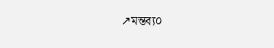↗মন্তব্য০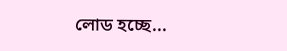লোড হচ্ছে...